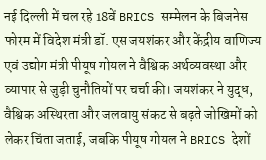नई दिल्ली में चल रहे 18वें BRICS सम्मेलन के बिजनेस फोरम में विदेश मंत्री डॉ. एस जयशंकर और केंद्रीय वाणिज्य एवं उद्योग मंत्री पीयूष गोयल ने वैश्विक अर्थव्यवस्था और व्यापार से जुड़ी चुनौतियों पर चर्चा की। जयशंकर ने युद्ध, वैश्विक अस्थिरता और जलवायु संकट से बढ़ते जोखिमों को लेकर चिंता जताई, जबकि पीयूष गोयल ने BRICS देशों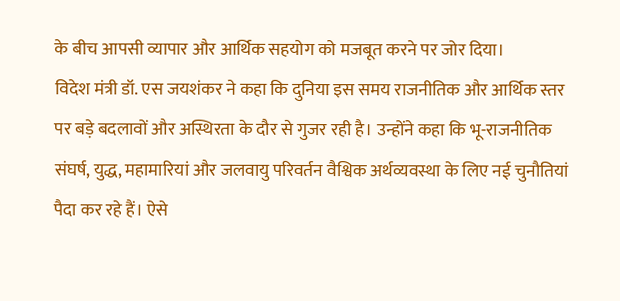के बीच आपसी व्यापार और आर्थिक सहयोग को मजबूत करने पर जोर दिया।
विदेश मंत्री डॉ. एस जयशंकर ने कहा कि दुनिया इस समय राजनीतिक और आर्थिक स्तर पर बड़े बदलावों और अस्थिरता के दौर से गुजर रही है। उन्होंने कहा कि भू-राजनीतिक संघर्ष, युद्ध, महामारियां और जलवायु परिवर्तन वैश्विक अर्थव्यवस्था के लिए नई चुनौतियां पैदा कर रहे हैं। ऐसे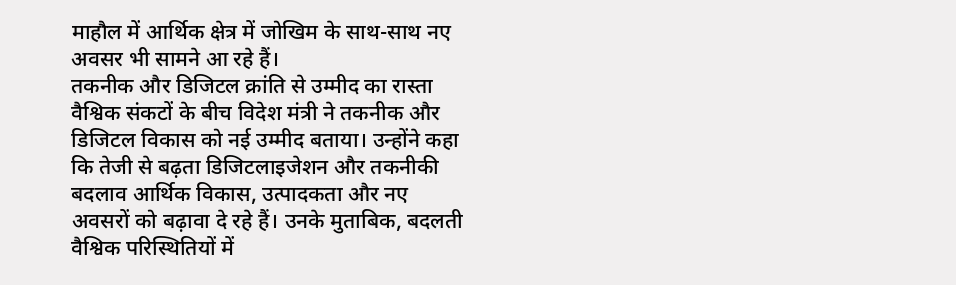माहौल में आर्थिक क्षेत्र में जोखिम के साथ-साथ नए अवसर भी सामने आ रहे हैं।
तकनीक और डिजिटल क्रांति से उम्मीद का रास्ता
वैश्विक संकटों के बीच विदेश मंत्री ने तकनीक और डिजिटल विकास को नई उम्मीद बताया। उन्होंने कहा कि तेजी से बढ़ता डिजिटलाइजेशन और तकनीकी बदलाव आर्थिक विकास, उत्पादकता और नए अवसरों को बढ़ावा दे रहे हैं। उनके मुताबिक, बदलती वैश्विक परिस्थितियों में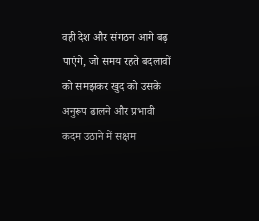वही देश और संगठन आगे बढ़ पाएंगे, जो समय रहते बदलावों को समझकर खुद को उसके अनुरूप ढालने और प्रभावी कदम उठाने में सक्षम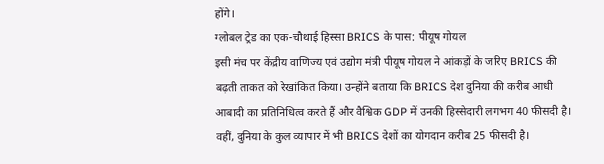होंगे।
ग्लोबल ट्रेड का एक-चौथाई हिस्सा BRICS के पास: पीयूष गोयल
इसी मंच पर केंद्रीय वाणिज्य एवं उद्योग मंत्री पीयूष गोयल ने आंकड़ों के जरिए BRICS की बढ़ती ताकत को रेखांकित किया। उन्होंने बताया कि BRICS देश दुनिया की करीब आधी आबादी का प्रतिनिधित्व करते हैं और वैश्विक GDP में उनकी हिस्सेदारी लगभग 40 फीसदी है। वहीं, दुनिया के कुल व्यापार में भी BRICS देशों का योगदान करीब 25 फीसदी है।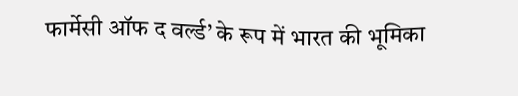फार्मेसी ऑफ द वर्ल्ड’ के रूप में भारत की भूमिका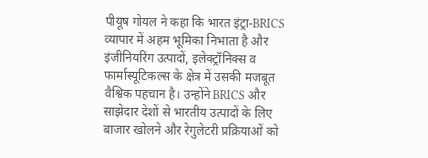पीयूष गोयल ने कहा कि भारत इंट्रा-BRICS व्यापार में अहम भूमिका निभाता है और इंजीनियरिंग उत्पादों, इलेक्ट्रॉनिक्स व फार्मास्यूटिकल्स के क्षेत्र में उसकी मजबूत वैश्विक पहचान है। उन्होंने BRICS और साझेदार देशों से भारतीय उत्पादों के लिए बाजार खोलने और रेगुलेटरी प्रक्रियाओं को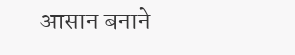आसान बनाने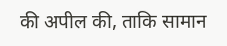की अपील की, ताकि सामान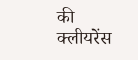की क्लीयरेंस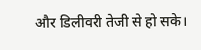और डिलीवरी तेजी से हो सके।